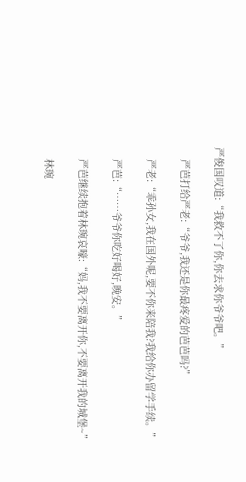严俊国叹道:“我救不了你,你去求你爷爷吧。”

    严芭打给严老:“爷爷,我还是你最疼爱的芭芭吗?”

    严老:“乖孙女,我在国外呢,要不你来陪我?我给你办留学手续。”

    严芭:“……爷爷你吃好喝好,晚安。”

    严芭继续抱着林琬哀嚎:“妈,我不要离开你,不要离开我的城堡~”

    林琬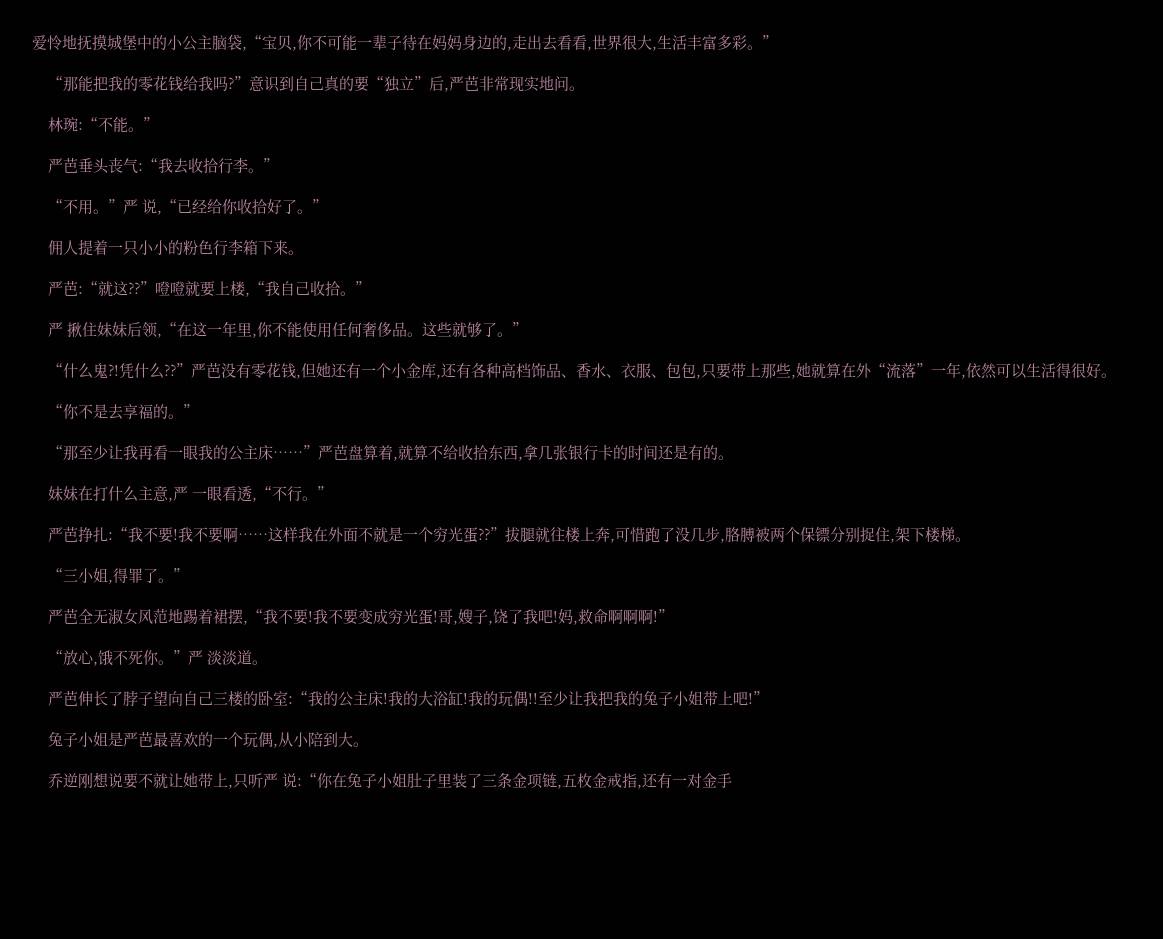爱怜地抚摸城堡中的小公主脑袋,“宝贝,你不可能一辈子待在妈妈身边的,走出去看看,世界很大,生活丰富多彩。”

    “那能把我的零花钱给我吗?”意识到自己真的要“独立”后,严芭非常现实地问。

    林琬:“不能。”

    严芭垂头丧气:“我去收拾行李。”

    “不用。”严 说,“已经给你收拾好了。”

    佣人提着一只小小的粉色行李箱下来。

    严芭:“就这??”噔噔就要上楼,“我自己收拾。”

    严 揪住妹妹后领,“在这一年里,你不能使用任何奢侈品。这些就够了。”

    “什么鬼?!凭什么??”严芭没有零花钱,但她还有一个小金库,还有各种高档饰品、香水、衣服、包包,只要带上那些,她就算在外“流落”一年,依然可以生活得很好。

    “你不是去享福的。”

    “那至少让我再看一眼我的公主床……”严芭盘算着,就算不给收拾东西,拿几张银行卡的时间还是有的。

    妹妹在打什么主意,严 一眼看透,“不行。”

    严芭挣扎:“我不要!我不要啊……这样我在外面不就是一个穷光蛋??”拔腿就往楼上奔,可惜跑了没几步,胳膊被两个保镖分别捉住,架下楼梯。

    “三小姐,得罪了。”

    严芭全无淑女风范地踢着裙摆,“我不要!我不要变成穷光蛋!哥,嫂子,饶了我吧!妈,救命啊啊啊!”

    “放心,饿不死你。”严 淡淡道。

    严芭伸长了脖子望向自己三楼的卧室:“我的公主床!我的大浴缸!我的玩偶!!至少让我把我的兔子小姐带上吧!”

    兔子小姐是严芭最喜欢的一个玩偶,从小陪到大。

    乔逆刚想说要不就让她带上,只听严 说:“你在兔子小姐肚子里装了三条金项链,五枚金戒指,还有一对金手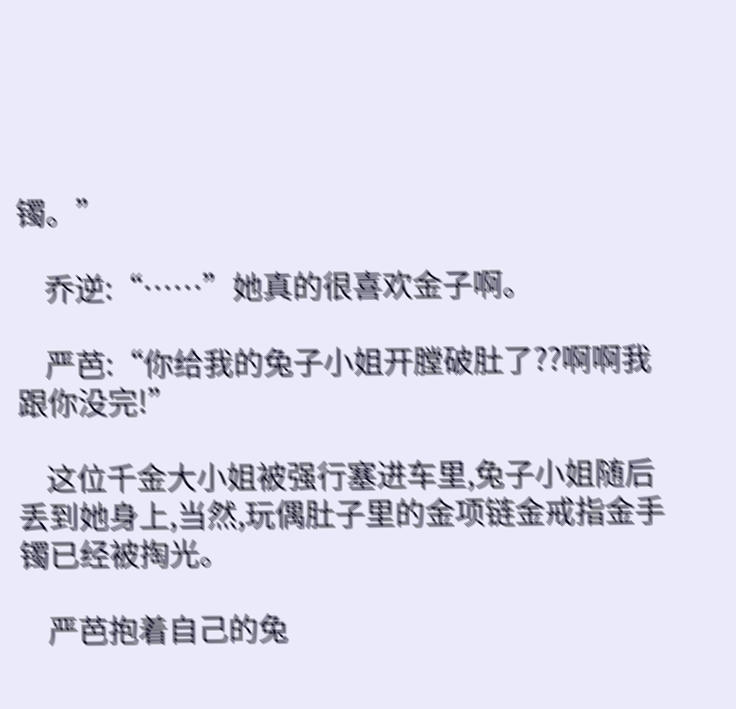镯。”

    乔逆:“……”她真的很喜欢金子啊。

    严芭:“你给我的兔子小姐开膛破肚了??啊啊我跟你没完!”

    这位千金大小姐被强行塞进车里,兔子小姐随后丢到她身上,当然,玩偶肚子里的金项链金戒指金手镯已经被掏光。

    严芭抱着自己的兔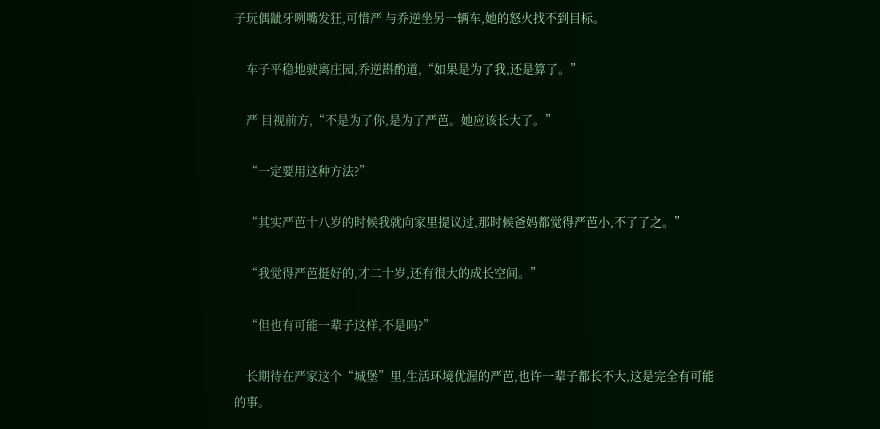子玩偶龇牙咧嘴发狂,可惜严 与乔逆坐另一辆车,她的怒火找不到目标。

    车子平稳地驶离庄园,乔逆斟酌道,“如果是为了我,还是算了。”

    严 目视前方,“不是为了你,是为了严芭。她应该长大了。”

    “一定要用这种方法?”

    “其实严芭十八岁的时候我就向家里提议过,那时候爸妈都觉得严芭小,不了了之。”

    “我觉得严芭挺好的,才二十岁,还有很大的成长空间。”

    “但也有可能一辈子这样,不是吗?”

    长期待在严家这个“城堡”里,生活环境优渥的严芭,也许一辈子都长不大,这是完全有可能的事。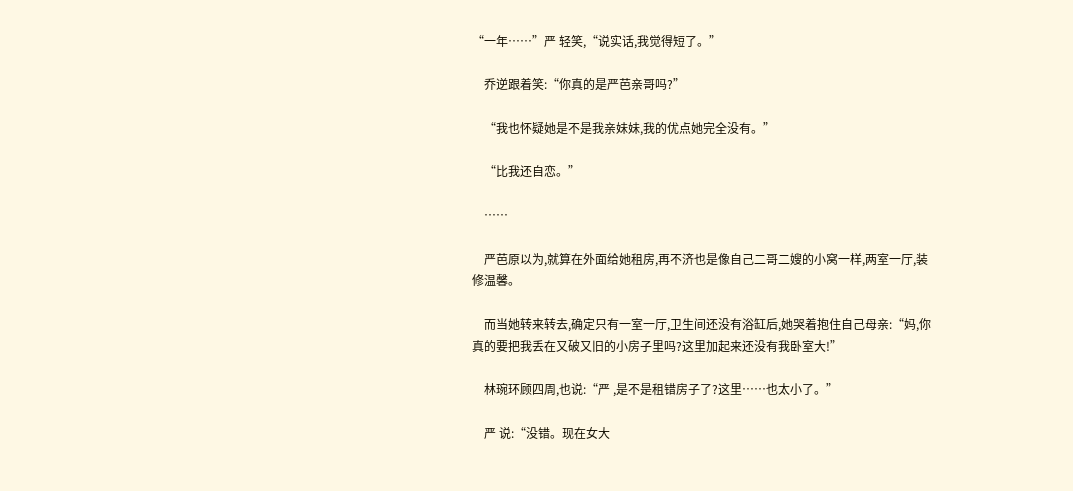“一年……”严 轻笑,“说实话,我觉得短了。”

    乔逆跟着笑:“你真的是严芭亲哥吗?”

    “我也怀疑她是不是我亲妹妹,我的优点她完全没有。”

    “比我还自恋。”

    ……

    严芭原以为,就算在外面给她租房,再不济也是像自己二哥二嫂的小窝一样,两室一厅,装修温馨。

    而当她转来转去,确定只有一室一厅,卫生间还没有浴缸后,她哭着抱住自己母亲:“妈,你真的要把我丢在又破又旧的小房子里吗?这里加起来还没有我卧室大!”

    林琬环顾四周,也说:“严 ,是不是租错房子了?这里……也太小了。”

    严 说:“没错。现在女大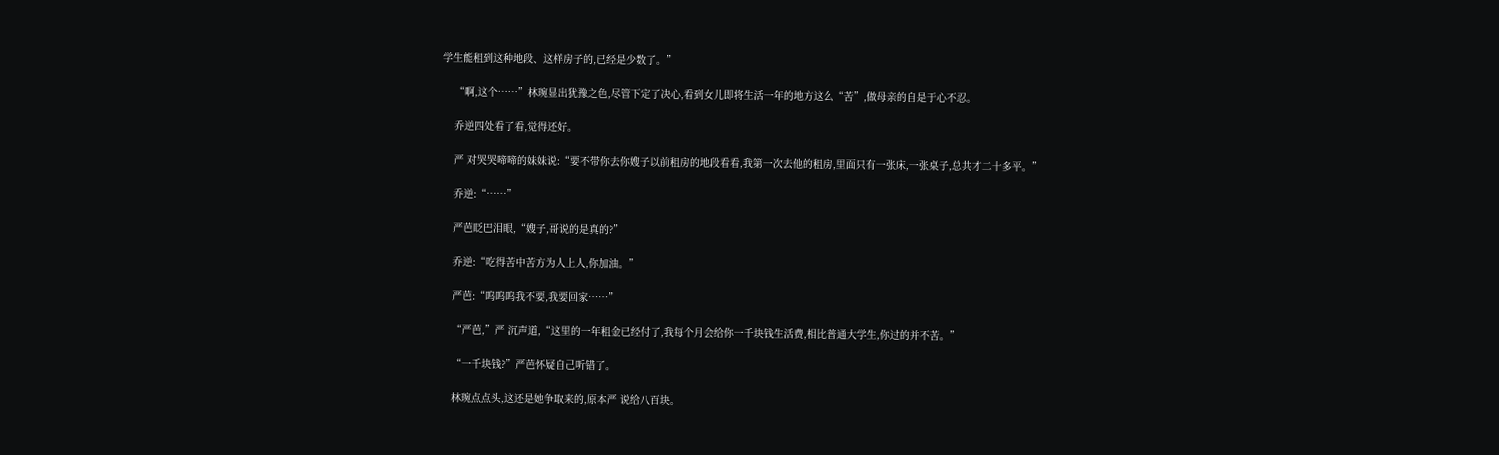学生能租到这种地段、这样房子的,已经是少数了。”

    “啊,这个……”林琬显出犹豫之色,尽管下定了决心,看到女儿即将生活一年的地方这么“苦”,做母亲的自是于心不忍。

    乔逆四处看了看,觉得还好。

    严 对哭哭啼啼的妹妹说:“要不带你去你嫂子以前租房的地段看看,我第一次去他的租房,里面只有一张床,一张桌子,总共才二十多平。”

    乔逆:“……”

    严芭眨巴泪眼,“嫂子,哥说的是真的?”

    乔逆:“吃得苦中苦方为人上人,你加油。”

    严芭:“呜呜呜我不要,我要回家……”

    “严芭,”严 沉声道,“这里的一年租金已经付了,我每个月会给你一千块钱生活费,相比普通大学生,你过的并不苦。”

    “一千块钱?”严芭怀疑自己听错了。

    林琬点点头,这还是她争取来的,原本严 说给八百块。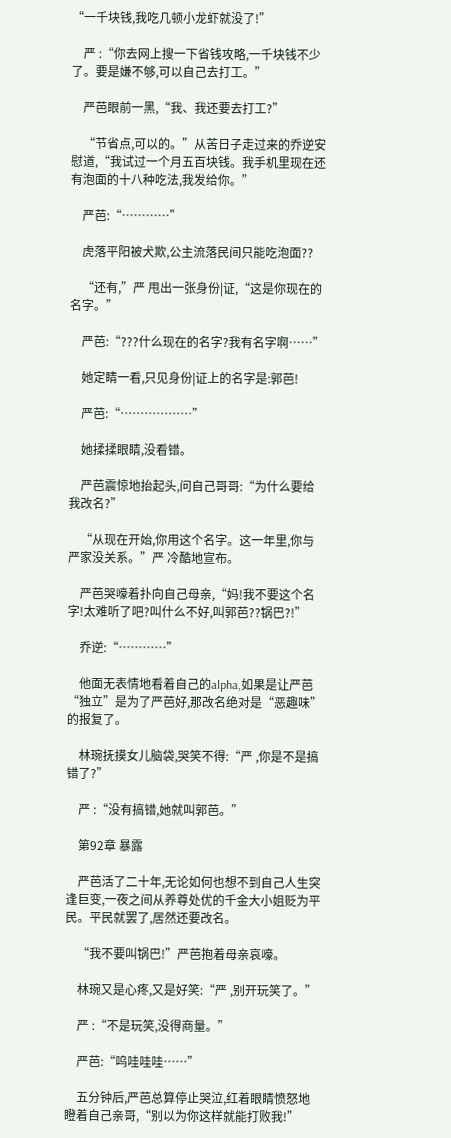“一千块钱,我吃几顿小龙虾就没了!”

    严 :“你去网上搜一下省钱攻略,一千块钱不少了。要是嫌不够,可以自己去打工。”

    严芭眼前一黑,“我、我还要去打工?”

    “节省点,可以的。”从苦日子走过来的乔逆安慰道,“我试过一个月五百块钱。我手机里现在还有泡面的十八种吃法,我发给你。”

    严芭:“…………”

    虎落平阳被犬欺,公主流落民间只能吃泡面??

    “还有,”严 甩出一张身份|证,“这是你现在的名字。”

    严芭:“???什么现在的名字?我有名字啊……”

    她定睛一看,只见身份|证上的名字是:郭芭!

    严芭:“………………”

    她揉揉眼睛,没看错。

    严芭震惊地抬起头,问自己哥哥:“为什么要给我改名?”

    “从现在开始,你用这个名字。这一年里,你与严家没关系。”严 冷酷地宣布。

    严芭哭嚎着扑向自己母亲,“妈!我不要这个名字!太难听了吧?叫什么不好,叫郭芭??锅巴?!”

    乔逆:“…………”

    他面无表情地看着自己的alpha,如果是让严芭“独立”是为了严芭好,那改名绝对是“恶趣味”的报复了。

    林琬抚摸女儿脑袋,哭笑不得:“严 ,你是不是搞错了?”

    严 :“没有搞错,她就叫郭芭。”

    第92章 暴露

    严芭活了二十年,无论如何也想不到自己人生突逢巨变,一夜之间从养尊处优的千金大小姐贬为平民。平民就罢了,居然还要改名。

    “我不要叫锅巴!”严芭抱着母亲哀嚎。

    林琬又是心疼,又是好笑:“严 ,别开玩笑了。”

    严 :“不是玩笑,没得商量。”

    严芭:“呜哇哇哇……”

    五分钟后,严芭总算停止哭泣,红着眼睛愤怒地瞪着自己亲哥,“别以为你这样就能打败我!”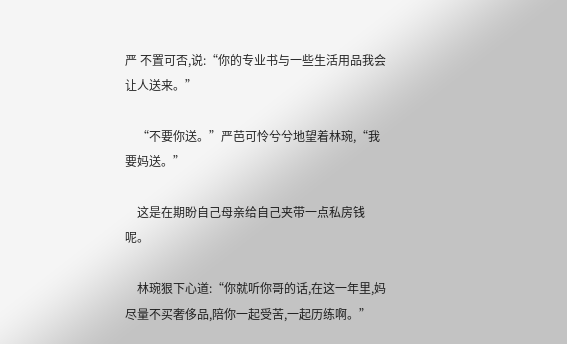严 不置可否,说:“你的专业书与一些生活用品我会让人送来。”

    “不要你送。”严芭可怜兮兮地望着林琬,“我要妈送。”

    这是在期盼自己母亲给自己夹带一点私房钱呢。

    林琬狠下心道:“你就听你哥的话,在这一年里,妈尽量不买奢侈品,陪你一起受苦,一起历练啊。”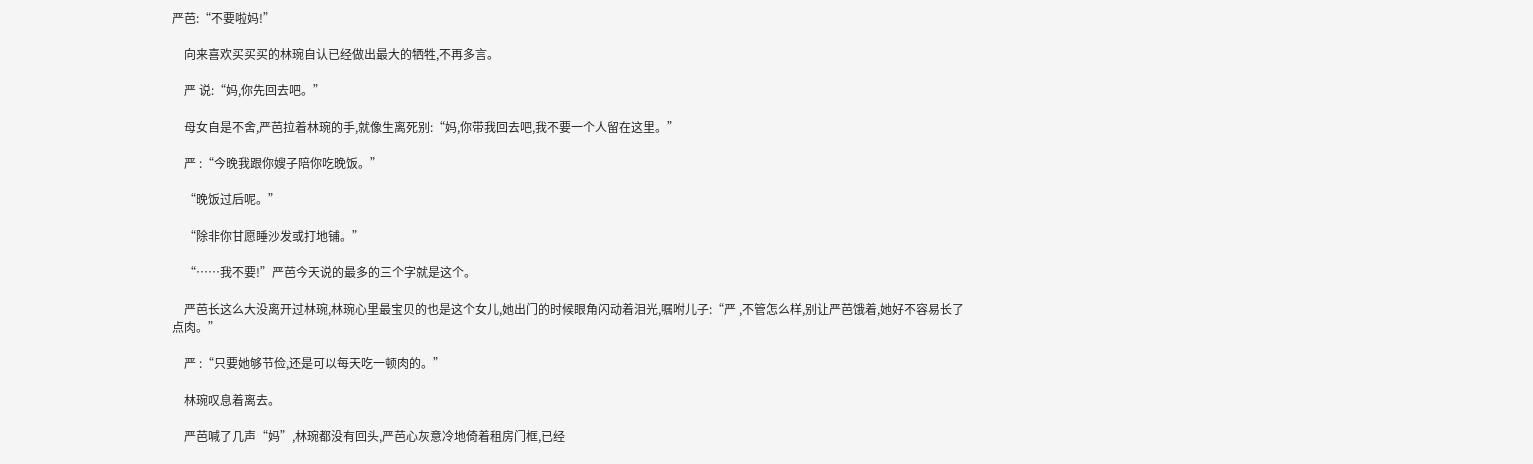严芭:“不要啦妈!”

    向来喜欢买买买的林琬自认已经做出最大的牺牲,不再多言。

    严 说:“妈,你先回去吧。”

    母女自是不舍,严芭拉着林琬的手,就像生离死别:“妈,你带我回去吧,我不要一个人留在这里。”

    严 :“今晚我跟你嫂子陪你吃晚饭。”

    “晚饭过后呢。”

    “除非你甘愿睡沙发或打地铺。”

    “……我不要!”严芭今天说的最多的三个字就是这个。

    严芭长这么大没离开过林琬,林琬心里最宝贝的也是这个女儿,她出门的时候眼角闪动着泪光,嘱咐儿子:“严 ,不管怎么样,别让严芭饿着,她好不容易长了点肉。”

    严 :“只要她够节俭,还是可以每天吃一顿肉的。”

    林琬叹息着离去。

    严芭喊了几声“妈”,林琬都没有回头,严芭心灰意冷地倚着租房门框,已经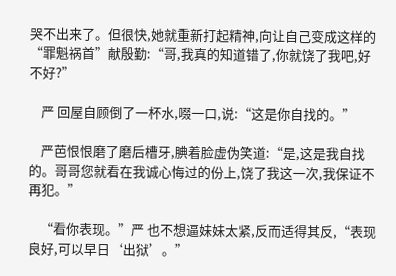哭不出来了。但很快,她就重新打起精神,向让自己变成这样的“罪魁祸首”献殷勤:“哥,我真的知道错了,你就饶了我吧,好不好?”

    严 回屋自顾倒了一杯水,啜一口,说:“这是你自找的。”

    严芭恨恨磨了磨后槽牙,腆着脸虚伪笑道:“是,这是我自找的。哥哥您就看在我诚心悔过的份上,饶了我这一次,我保证不再犯。”

    “看你表现。”严 也不想逼妹妹太紧,反而适得其反,“表现良好,可以早日‘出狱’。”